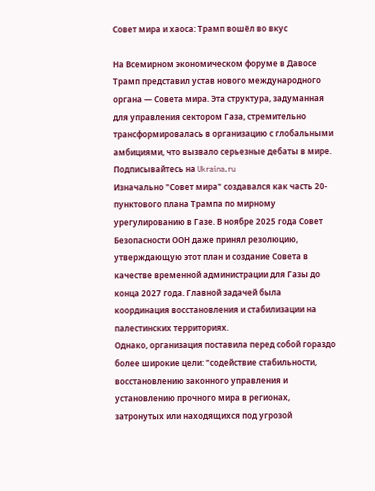Совет мира и хаоса: Трамп вошёл во вкус

На Всемирном экономическом форуме в Давосе Трамп представил устав нового международного органа — Совета мира. Эта структура, задуманная для управления сектором Газа, стремительно трансформировалась в организацию с глобальными амбициями, что вызвало серьезные дебаты в мире.
Подписывайтесь на Ukraina.ru
Изначально "Совет мира" создавался как часть 20-пунктового плана Трампа по мирному урегулированию в Газе. В ноябре 2025 года Совет Безопасности ООН даже принял резолюцию, утверждающую этот план и создание Совета в качестве временной администрации для Газы до конца 2027 года. Главной задачей была координация восстановления и стабилизации на палестинских территориях.
Однако, организация поставила перед собой гораздо более широкие цели: "содействие стабильности, восстановлению законного управления и установлению прочного мира в регионах, затронутых или находящихся под угрозой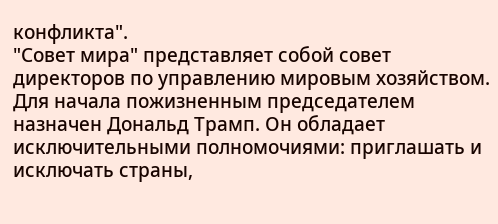конфликта".
"Совет мира" представляет собой совет директоров по управлению мировым хозяйством.
Для начала пожизненным председателем назначен Дональд Трамп. Он обладает исключительными полномочиями: приглашать и исключать страны,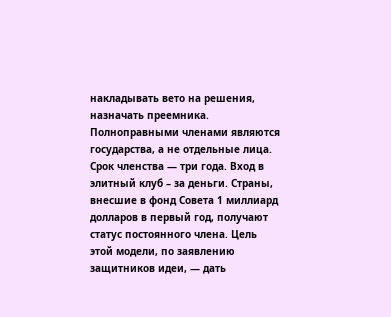накладывать вето на решения, назначать преемника. Полноправными членами являются государства, а не отдельные лица. Срок членства — три года. Вход в элитный клуб – за деньги. Страны, внесшие в фонд Совета 1 миллиард долларов в первый год, получают статус постоянного члена. Цель этой модели, по заявлению защитников идеи, — дать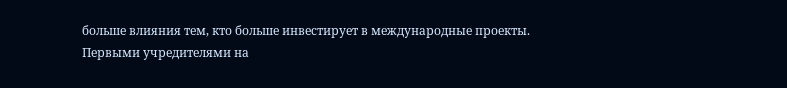больше влияния тем, кто больше инвестирует в международные проекты.
Первыми учредителями на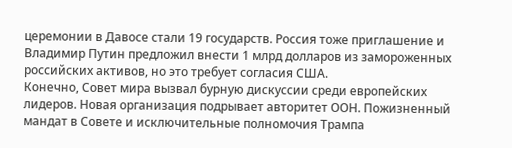церемонии в Давосе стали 19 государств. Россия тоже приглашение и Владимир Путин предложил внести 1 млрд долларов из замороженных российских активов, но это требует согласия США.
Конечно, Совет мира вызвал бурную дискуссии среди европейских лидеров. Новая организация подрывает авторитет ООН. Пожизненный мандат в Совете и исключительные полномочия Трампа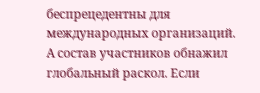беспрецедентны для международных организаций.
А состав участников обнажил глобальный раскол. Если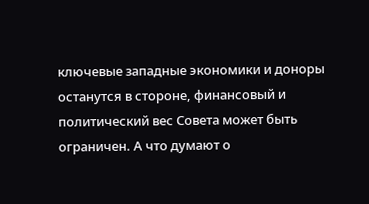ключевые западные экономики и доноры останутся в стороне, финансовый и политический вес Совета может быть ограничен. А что думают о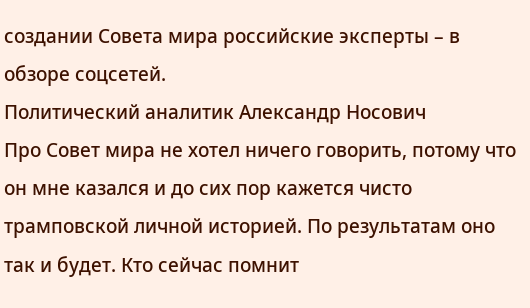создании Совета мира российские эксперты – в обзоре соцсетей.
Политический аналитик Александр Носович
Про Совет мира не хотел ничего говорить, потому что он мне казался и до сих пор кажется чисто трамповской личной историей. По результатам оно так и будет. Кто сейчас помнит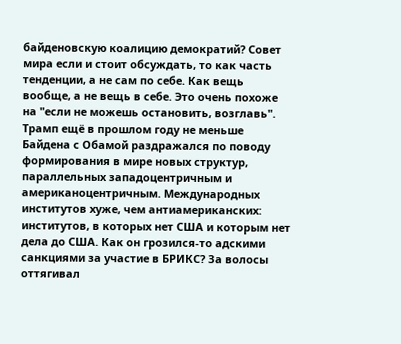байденовскую коалицию демократий? Совет мира если и стоит обсуждать, то как часть тенденции, а не сам по себе. Как вещь вообще, а не вещь в себе. Это очень похоже на "если не можешь остановить, возглавь".
Трамп ещё в прошлом году не меньше Байдена с Обамой раздражался по поводу формирования в мире новых структур, параллельных западоцентричным и американоцентричным. Международных институтов хуже, чем антиамериканских: институтов, в которых нет США и которым нет дела до США. Как он грозился-то адскими санкциями за участие в БРИКС? За волосы оттягивал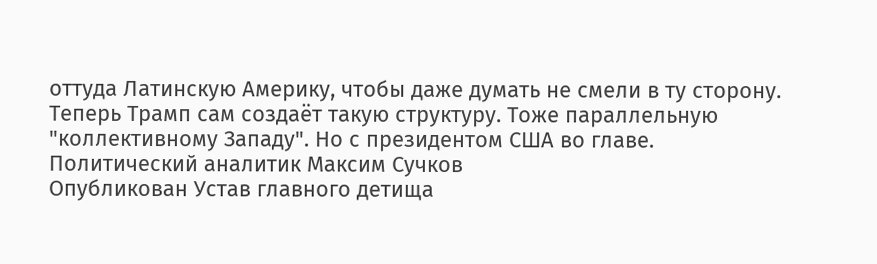оттуда Латинскую Америку, чтобы даже думать не смели в ту сторону.
Теперь Трамп сам создаёт такую структуру. Тоже параллельную "коллективному Западу". Но с президентом США во главе.
Политический аналитик Максим Сучков
Опубликован Устав главного детища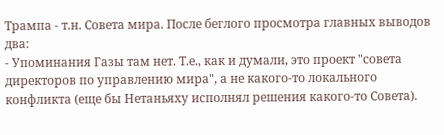Трампа - т.н. Совета мира. После беглого просмотра главных выводов два:
- Упоминания Газы там нет. Т.е., как и думали, это проект "совета директоров по управлению мира", а не какого-то локального конфликта (еще бы Нетаньяху исполнял решения какого-то Совета).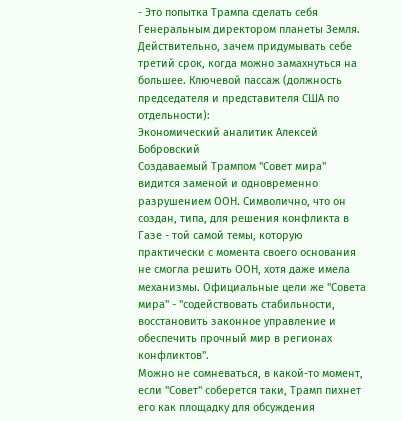- Это попытка Трампа сделать себя Генеральным директором планеты Земля. Действительно, зачем придумывать себе третий срок, когда можно замахнуться на большее. Ключевой пассаж (должность председателя и представителя США по отдельности):
Экономический аналитик Алексей Бобровский
Создаваемый Трампом "Совет мира" видится заменой и одновременно разрушением ООН. Символично, что он создан, типа, для решения конфликта в Газе - той самой темы, которую практически с момента своего основания не смогла решить ООН, хотя даже имела механизмы. Официальные цели же "Совета мира" - "содействовать стабильности, восстановить законное управление и обеспечить прочный мир в регионах конфликтов".
Можно не сомневаться, в какой-то момент, если "Совет" соберется таки, Трамп пихнет его как площадку для обсуждения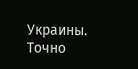Украины.
Точно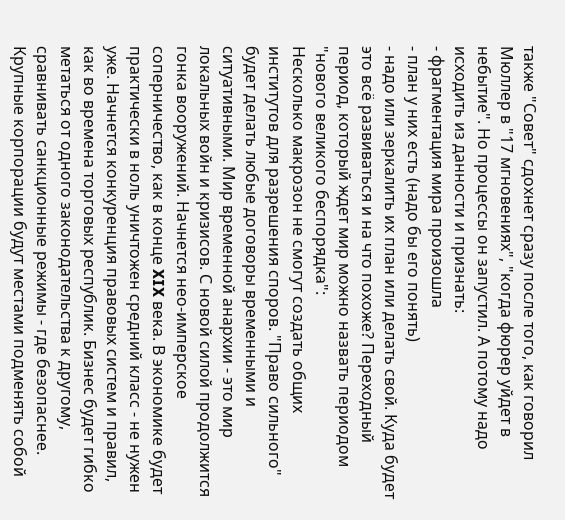также "Совет" сдохнет сразу после того, как говорил Мюллер в "17 мгновениях", "когда фюрер уйдет в небытие". Но процессы он запустил. А потому надо исходить из данности и признать:
- фрагментация мира произошла
- план у них есть (надо бы его понять)
- надо или зеркалить их план или делать свой. Куда будет это всё развиваться и на что похоже? Переходный период, который ждет мир можно назвать периодом "нового великого беспорядка":
Несколько макрозон не смогут создать общих институтов для разрешения споров. "Право сильного" будет делать любые договоры временными и ситуативными. Мир временной анархии - это мир локальных войн и кризисов. С новой силой продолжится гонка вооружений. Начнется нео-имперское соперничество, как в конце XIX века. В экономике будет практически в ноль уничтожен средний класс - не нужен уже. Начнется конкуренция правовых систем и правил, как во времена торговых республик. Бизнес будет гибко метаться от одного законодательства к другому, сравнивать санкционные режимы - где безопаснее. Крупные корпорации будут местами подменять собой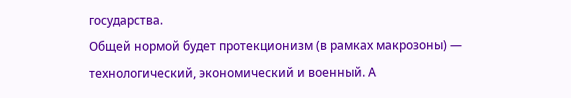государства.
Общей нормой будет протекционизм (в рамках макрозоны) — технологический, экономический и военный. А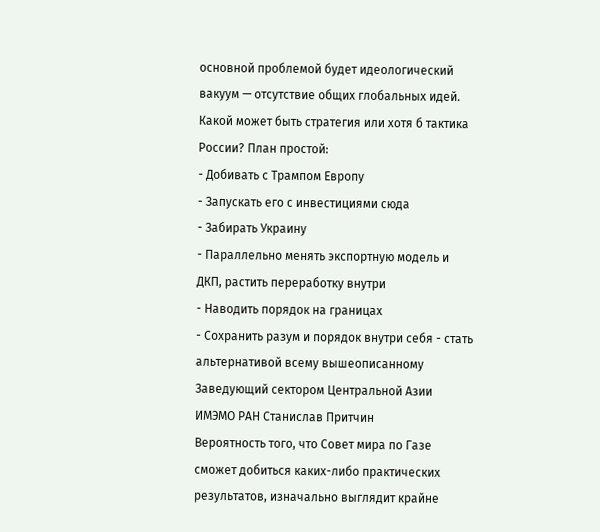основной проблемой будет идеологический вакуум — отсутствие общих глобальных идей.
Какой может быть стратегия или хотя б тактика России? План простой:
- Добивать с Трампом Европу
- Запускать его с инвестициями сюда
- Забирать Украину
- Параллельно менять экспортную модель и ДКП, растить переработку внутри
- Наводить порядок на границах
- Сохранить разум и порядок внутри себя - стать альтернативой всему вышеописанному
Заведующий сектором Центральной Азии ИМЭМО РАН Станислав Притчин
Вероятность того, что Совет мира по Газе сможет добиться каких-либо практических результатов, изначально выглядит крайне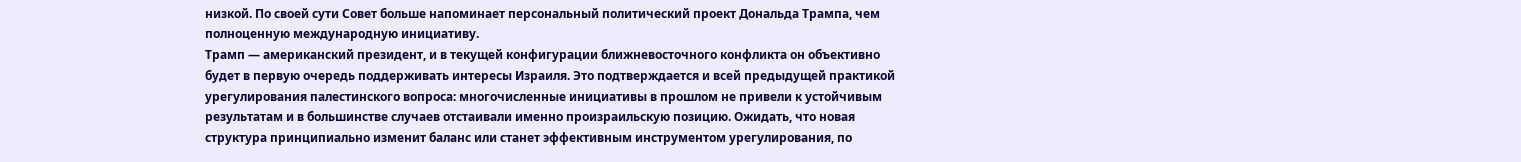низкой. По своей сути Совет больше напоминает персональный политический проект Дональда Трампа, чем полноценную международную инициативу.
Трамп — американский президент, и в текущей конфигурации ближневосточного конфликта он объективно будет в первую очередь поддерживать интересы Израиля. Это подтверждается и всей предыдущей практикой урегулирования палестинского вопроса: многочисленные инициативы в прошлом не привели к устойчивым результатам и в большинстве случаев отстаивали именно произраильскую позицию. Ожидать, что новая структура принципиально изменит баланс или станет эффективным инструментом урегулирования, по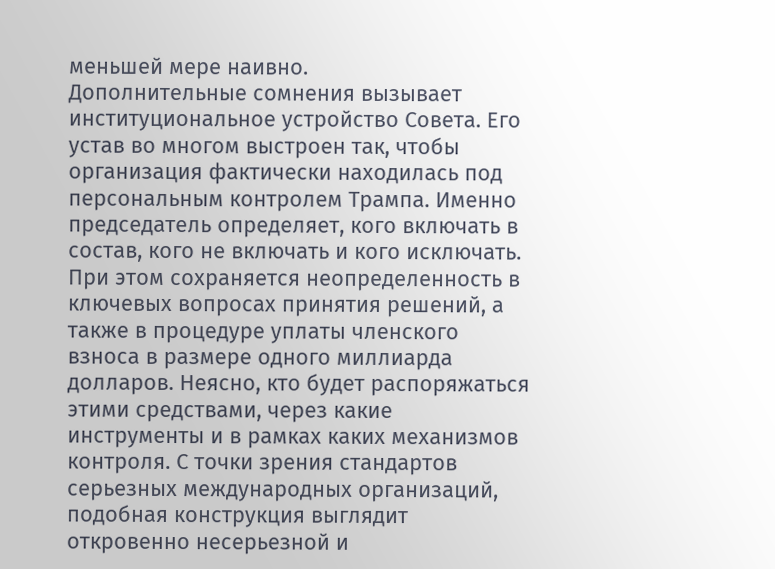меньшей мере наивно.
Дополнительные сомнения вызывает институциональное устройство Совета. Его устав во многом выстроен так, чтобы организация фактически находилась под персональным контролем Трампа. Именно председатель определяет, кого включать в состав, кого не включать и кого исключать.
При этом сохраняется неопределенность в ключевых вопросах принятия решений, а также в процедуре уплаты членского взноса в размере одного миллиарда долларов. Неясно, кто будет распоряжаться этими средствами, через какие инструменты и в рамках каких механизмов контроля. С точки зрения стандартов серьезных международных организаций, подобная конструкция выглядит откровенно несерьезной и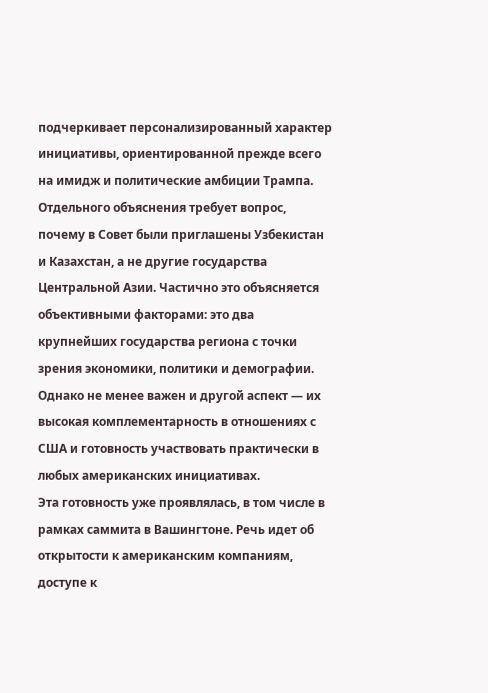подчеркивает персонализированный характер инициативы, ориентированной прежде всего на имидж и политические амбиции Трампа.
Отдельного объяснения требует вопрос, почему в Совет были приглашены Узбекистан и Казахстан, а не другие государства Центральной Азии. Частично это объясняется объективными факторами: это два крупнейших государства региона с точки зрения экономики, политики и демографии. Однако не менее важен и другой аспект — их высокая комплементарность в отношениях с США и готовность участвовать практически в любых американских инициативах.
Эта готовность уже проявлялась, в том числе в рамках саммита в Вашингтоне. Речь идет об открытости к американским компаниям, доступе к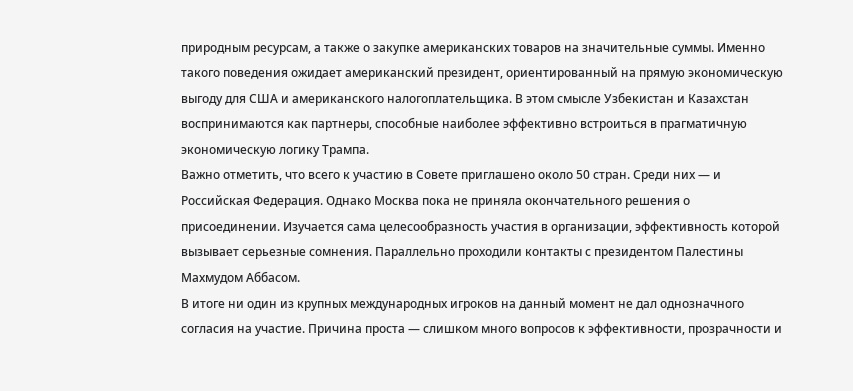природным ресурсам, а также о закупке американских товаров на значительные суммы. Именно такого поведения ожидает американский президент, ориентированный на прямую экономическую выгоду для США и американского налогоплательщика. В этом смысле Узбекистан и Казахстан воспринимаются как партнеры, способные наиболее эффективно встроиться в прагматичную экономическую логику Трампа.
Важно отметить, что всего к участию в Совете приглашено около 50 стран. Среди них — и Российская Федерация. Однако Москва пока не приняла окончательного решения о присоединении. Изучается сама целесообразность участия в организации, эффективность которой вызывает серьезные сомнения. Параллельно проходили контакты с президентом Палестины Махмудом Аббасом.
В итоге ни один из крупных международных игроков на данный момент не дал однозначного согласия на участие. Причина проста — слишком много вопросов к эффективности, прозрачности и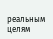реальным целям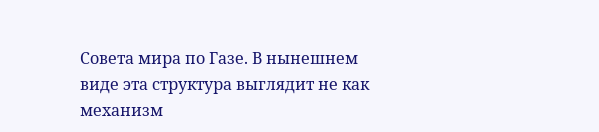Совета мира по Газе. В нынешнем виде эта структура выглядит не как механизм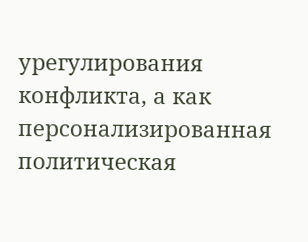урегулирования конфликта, а как персонализированная политическая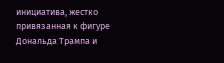инициатива, жестко привязанная к фигуре Дональда Трампа и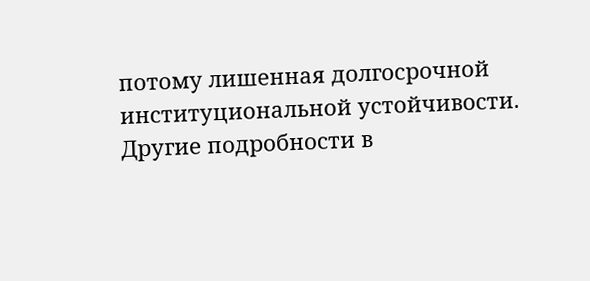потому лишенная долгосрочной институциональной устойчивости.
Другие подробности в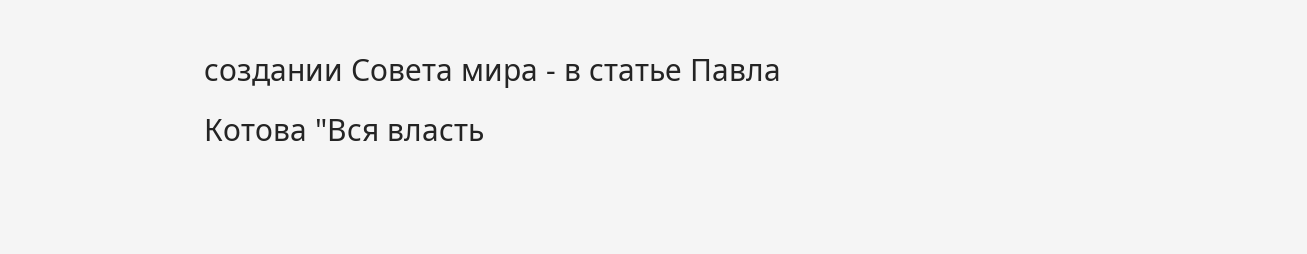создании Совета мира - в статье Павла Котова "Вся власть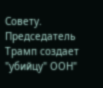Совету. Председатель Трамп создает "убийцу" ООН"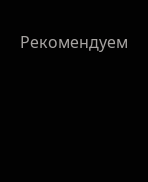Рекомендуем